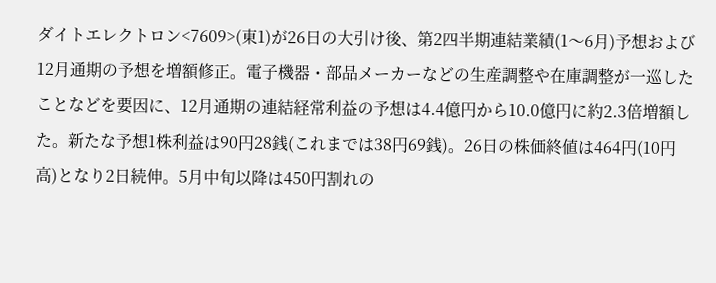ダイトエレクトロン<7609>(東1)が26日の大引け後、第2四半期連結業績(1〜6月)予想および12月通期の予想を増額修正。電子機器・部品メーカーなどの生産調整や在庫調整が一巡したことなどを要因に、12月通期の連結経常利益の予想は4.4億円から10.0億円に約2.3倍増額した。新たな予想1株利益は90円28銭(これまでは38円69銭)。26日の株価終値は464円(10円高)となり2日続伸。5月中旬以降は450円割れの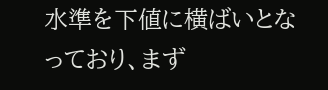水準を下値に横ばいとなっており、まず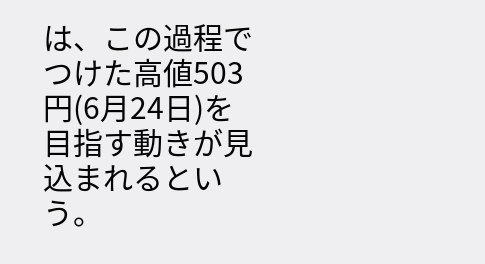は、この過程でつけた高値503円(6月24日)を目指す動きが見込まれるという。